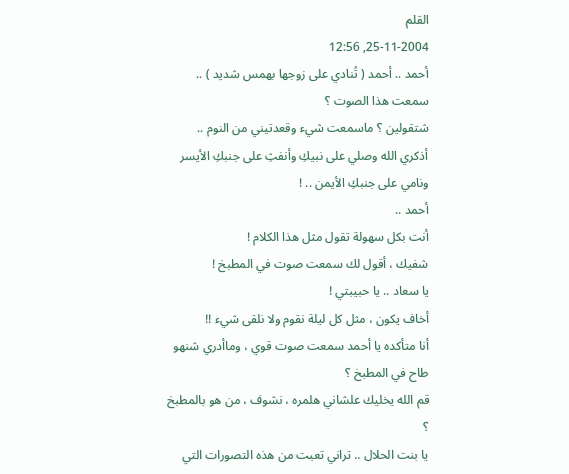القلم
25-11-2004, 12:56
أحمد .. أحمد ( تُنادي على زوجها بهمس شديد ) ..
سمعت هذا الصوت ؟
شتقولين ؟ ماسمعت شيء وقعدتيني من النوم ..
أذكري الله وصلي على نبيكِ وأنفثِ على جنبكِ الأيسر ونامي على جنبكِ الأيمن .. !
أحمد ..
أنت بكل سهولة تقول مثل هذا الكلام !
شفيك ، أقول لك سمعت صوت في المطبخ !
يا سعاد .. يا حبيبتي !
أخاف يكون ، مثل كل ليلة نقوم ولا نلقى شيء !!
أنا متأكده يا أحمد سمعت صوت قوي ، وماأدري شنهو طاح في المطبخ ؟
قم الله يخليك علشاني هلمره ، نشوف ، من هو بالمطبخ ؟
يا بنت الحلال .. تراني تعبت من هذه التصورات التي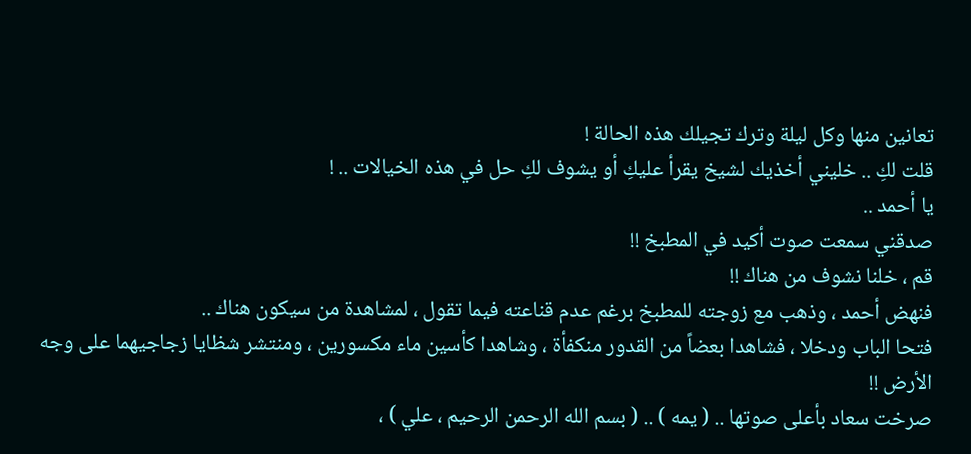تعانين منها وكل ليلة وترك تجيلك هذه الحالة !
قلت لكِ .. خليني أخذيك لشيخ يقرأ عليكِ أو يشوف لكِ حل في هذه الخيالات .. !
يا أحمد ..
صدقني سمعت صوت أكيد في المطبخ !!
قم ، خلنا نشوف من هناك !!
فنهض أحمد ، وذهب مع زوجته للمطبخ برغم عدم قناعته فيما تقول ، لمشاهدة من سيكون هناك ..
فتحا الباب ودخلا ، فشاهدا بعضاً من القدور منكفأة ، وشاهدا كأسين ماء مكسورين ، ومنتشر شظايا زجاجيهما على وجه الأرض !!
صرخت سعاد بأعلى صوتها .. ( يمه ) .. ( بسم الله الرحمن الرحيم ، علي ) ،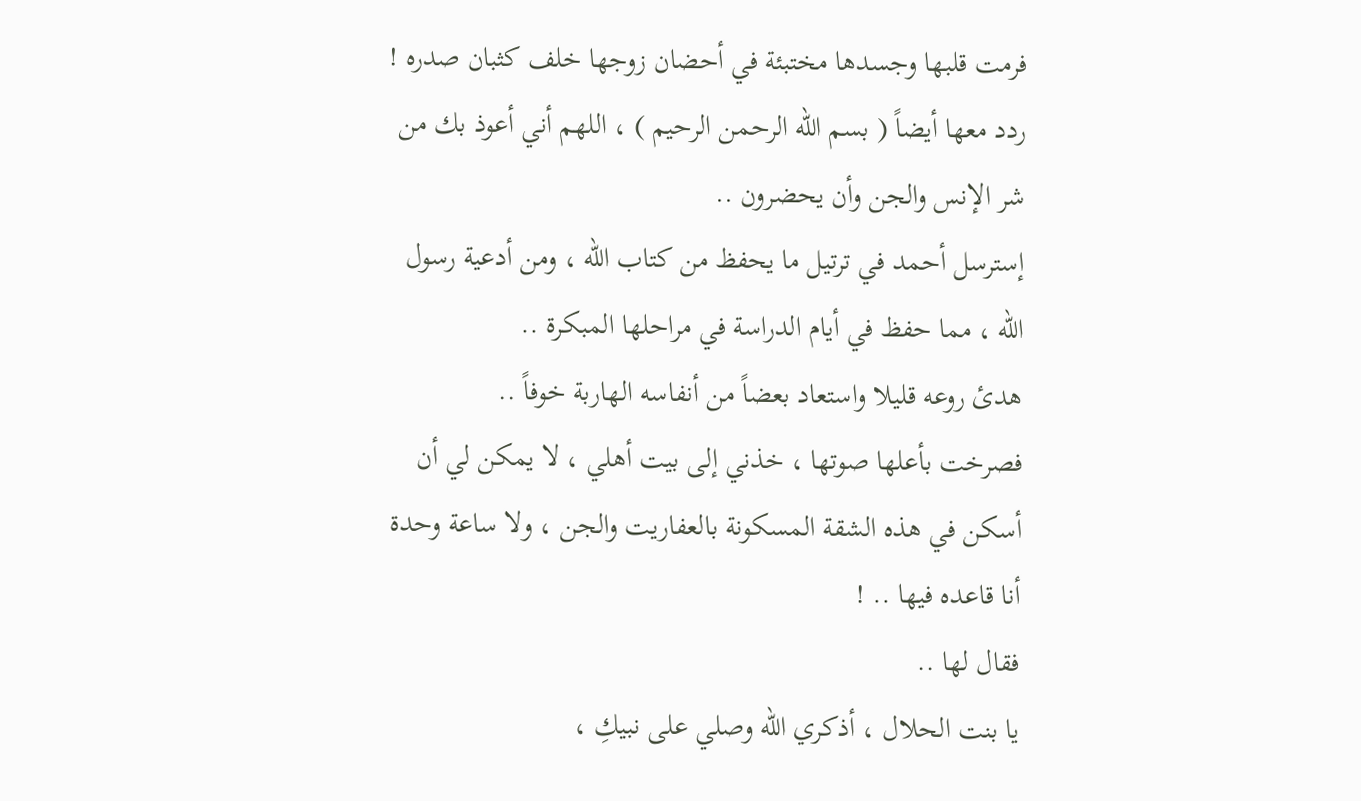فرمت قلبها وجسدها مختبئة في أحضان زوجها خلف كثبان صدره !
ردد معها أيضاً ( بسم الله الرحمن الرحيم ) ، اللهم أني أعوذ بك من شر الإنس والجن وأن يحضرون ..
إسترسل أحمد في ترتيل ما يحفظ من كتاب الله ، ومن أدعية رسول الله ، مما حفظ في أيام الدراسة في مراحلها المبكرة ..
هدئ روعه قليلا واستعاد بعضاً من أنفاسه الهاربة خوفاً ..
فصرخت بأعلها صوتها ، خذني إلى بيت أهلي ، لا يمكن لي أن أسكن في هذه الشقة المسكونة بالعفاريت والجن ، ولا ساعة وحدة أنا قاعده فيها .. !
فقال لها ..
يا بنت الحلال ، أذكري الله وصلي على نبيكِ ،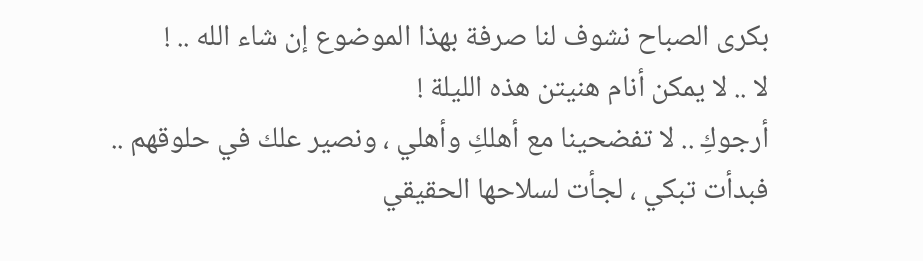بكرى الصباح نشوف لنا صرفة بهذا الموضوع إن شاء الله .. !
لا .. لا يمكن أنام هنيتن هذه الليلة !
أرجوكِ .. لا تفضحينا مع أهلكِ وأهلي ، ونصير علك في حلوقهم ..
فبدأت تبكي ، لجأت لسلاحها الحقيقي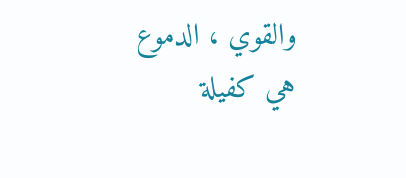والقوي ، الدموع هي كفيلة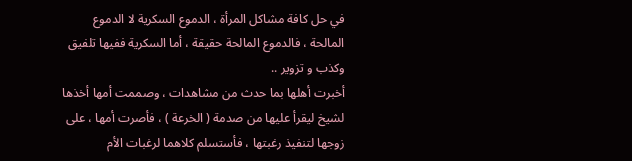في حل كافة مشاكل المرأة ، الدموع السكرية لا الدموع المالحة ، فالدموع المالحة حقيقة ، أما السكرية ففيها تلفيق وكذب و تزوير ..
أخبرت أهلها بما حدث من مشاهدات ، وصممت أمها أخذها لشيخ ليقرأ عليها من صدمة ( الخرعة ) ، فأصرت أمها ، على زوجها لتنفيذ رغبتها ، فأستسلم كلاهما لرغبات الأم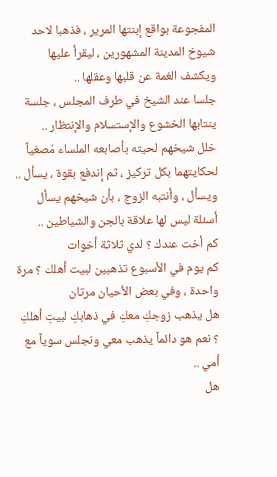المفجوعة بواقع إبنتها المرير ، فذهبا لاحد شيوخ المدينة المشهورين ، ليقرأ عليها ويكشف الغمة عن قلبها وعقلها ..
جلسا عند الشيخ في طرف المجلس ، جلسة ينتابها الخشوع والإستسلام والإنتظار ..
خلل شيخهم لحيته بأصابعه الملساء مُصغياً لحكايتهما بكل تركيز ، ثم إندفع بقوة ، يسأل .. ويسأل ، وأنتبه الزوج ، بأن شيخهم يسأل أسئلة ليس لها علاقة بالجن والشياطين ..
كم أخت عندك ؟ لدي ثلاثة أخوات
كم يوم في الأسبوع تذهبين لبيت أهلك ؟ مرة واحدة ، وفي بعض الأحيان مرتان
هل يذهب زوجكِ معكِ في ذهابكِ لبيتِ أهلكِ ؟ نعم هو دائماً يذهب معي ونجلس سوياً مع أمي ..
هل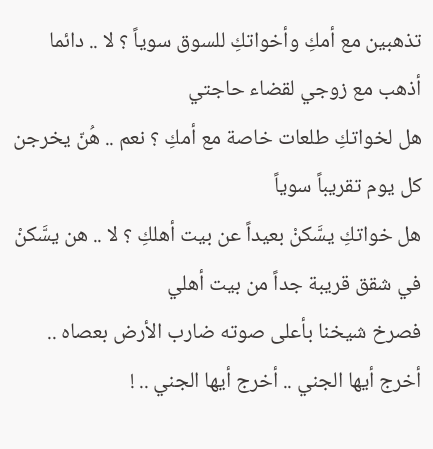تذهبين مع أمكِ وأخواتكِ للسوق سوياً ؟ لا .. دائما أذهب مع زوجي لقضاء حاجتي
هل لخواتكِ طلعات خاصة مع أمكِ ؟ نعم .. هُنّ يخرجن كل يوم تقريباً سوياً
هل خواتكِ يسَّكنْ بعيداً عن بيت أهلكِ ؟ لا .. هن يسَّكنْ في شقق قريبة جداً من بيت أهلي
فصرخ شيخنا بأعلى صوته ضارب الأرض بعصاه ..
أخرج أيها الجني .. أخرج أيها الجني .. !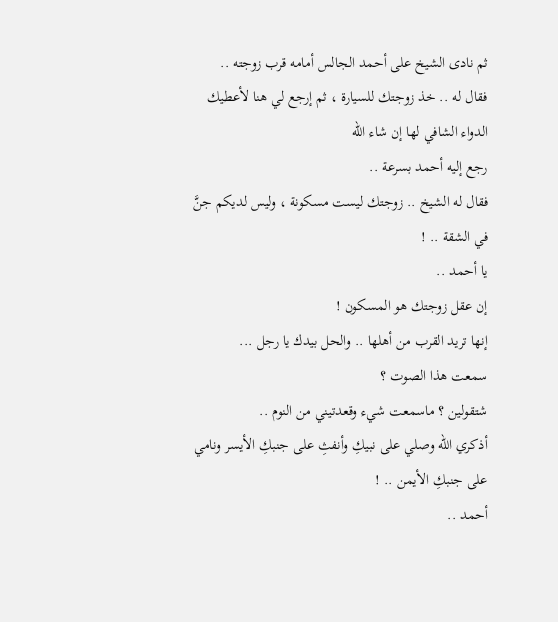ثم نادى الشيخ على أحمد الجالس أمامه قرب زوجته ..
فقال له .. خذ زوجتك للسيارة ، ثم إرجع لي هنا لأعطيك الدواء الشافي لها إن شاء الله
رجع إليه أحمد بسرعة ..
فقال له الشيخ .. زوجتك ليست مسكونة ، وليس لديكم جنَّ في الشقة .. !
يا أحمد ..
إن عقل زوجتك هو المسكون !
إنها تريد القرب من أهلها .. والحل بيدك يا رجل ...
سمعت هذا الصوت ؟
شتقولين ؟ ماسمعت شيء وقعدتيني من النوم ..
أذكري الله وصلي على نبيكِ وأنفثِ على جنبكِ الأيسر ونامي على جنبكِ الأيمن .. !
أحمد ..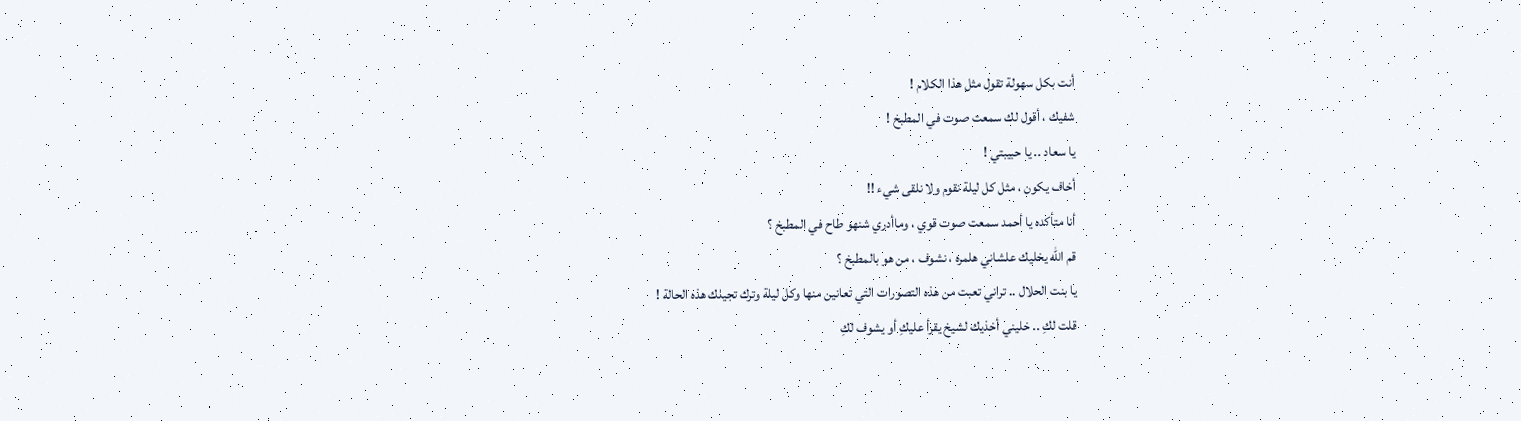أنت بكل سهولة تقول مثل هذا الكلام !
شفيك ، أقول لك سمعت صوت في المطبخ !
يا سعاد .. يا حبيبتي !
أخاف يكون ، مثل كل ليلة نقوم ولا نلقى شيء !!
أنا متأكده يا أحمد سمعت صوت قوي ، وماأدري شنهو طاح في المطبخ ؟
قم الله يخليك علشاني هلمره ، نشوف ، من هو بالمطبخ ؟
يا بنت الحلال .. تراني تعبت من هذه التصورات التي تعانين منها وكل ليلة وترك تجيلك هذه الحالة !
قلت لكِ .. خليني أخذيك لشيخ يقرأ عليكِ أو يشوف لكِ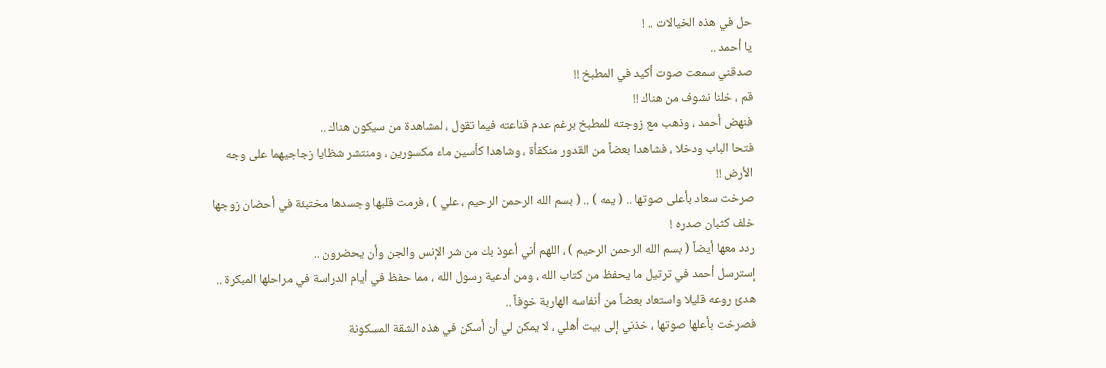حل في هذه الخيالات .. !
يا أحمد ..
صدقني سمعت صوت أكيد في المطبخ !!
قم ، خلنا نشوف من هناك !!
فنهض أحمد ، وذهب مع زوجته للمطبخ برغم عدم قناعته فيما تقول ، لمشاهدة من سيكون هناك ..
فتحا الباب ودخلا ، فشاهدا بعضاً من القدور منكفأة ، وشاهدا كأسين ماء مكسورين ، ومنتشر شظايا زجاجيهما على وجه الأرض !!
صرخت سعاد بأعلى صوتها .. ( يمه ) .. ( بسم الله الرحمن الرحيم ، علي ) ، فرمت قلبها وجسدها مختبئة في أحضان زوجها خلف كثبان صدره !
ردد معها أيضاً ( بسم الله الرحمن الرحيم ) ، اللهم أني أعوذ بك من شر الإنس والجن وأن يحضرون ..
إسترسل أحمد في ترتيل ما يحفظ من كتاب الله ، ومن أدعية رسول الله ، مما حفظ في أيام الدراسة في مراحلها المبكرة ..
هدئ روعه قليلا واستعاد بعضاً من أنفاسه الهاربة خوفاً ..
فصرخت بأعلها صوتها ، خذني إلى بيت أهلي ، لا يمكن لي أن أسكن في هذه الشقة المسكونة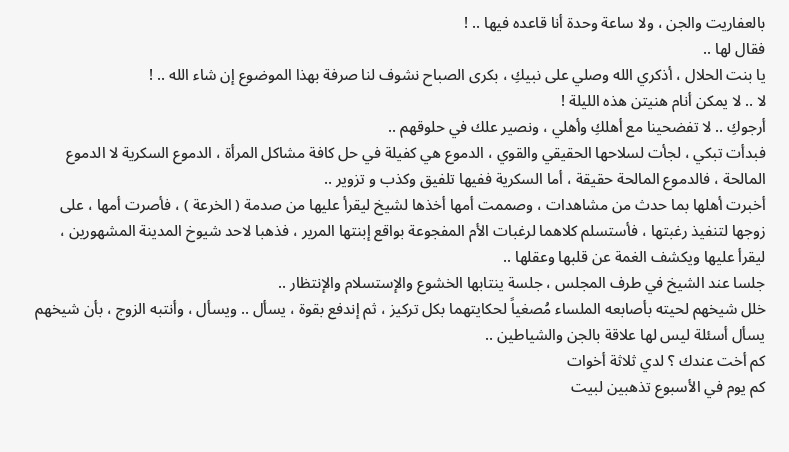بالعفاريت والجن ، ولا ساعة وحدة أنا قاعده فيها .. !
فقال لها ..
يا بنت الحلال ، أذكري الله وصلي على نبيكِ ، بكرى الصباح نشوف لنا صرفة بهذا الموضوع إن شاء الله .. !
لا .. لا يمكن أنام هنيتن هذه الليلة !
أرجوكِ .. لا تفضحينا مع أهلكِ وأهلي ، ونصير علك في حلوقهم ..
فبدأت تبكي ، لجأت لسلاحها الحقيقي والقوي ، الدموع هي كفيلة في حل كافة مشاكل المرأة ، الدموع السكرية لا الدموع المالحة ، فالدموع المالحة حقيقة ، أما السكرية ففيها تلفيق وكذب و تزوير ..
أخبرت أهلها بما حدث من مشاهدات ، وصممت أمها أخذها لشيخ ليقرأ عليها من صدمة ( الخرعة ) ، فأصرت أمها ، على زوجها لتنفيذ رغبتها ، فأستسلم كلاهما لرغبات الأم المفجوعة بواقع إبنتها المرير ، فذهبا لاحد شيوخ المدينة المشهورين ، ليقرأ عليها ويكشف الغمة عن قلبها وعقلها ..
جلسا عند الشيخ في طرف المجلس ، جلسة ينتابها الخشوع والإستسلام والإنتظار ..
خلل شيخهم لحيته بأصابعه الملساء مُصغياً لحكايتهما بكل تركيز ، ثم إندفع بقوة ، يسأل .. ويسأل ، وأنتبه الزوج ، بأن شيخهم يسأل أسئلة ليس لها علاقة بالجن والشياطين ..
كم أخت عندك ؟ لدي ثلاثة أخوات
كم يوم في الأسبوع تذهبين لبيت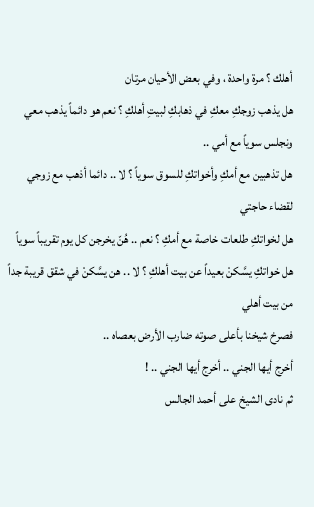أهلك ؟ مرة واحدة ، وفي بعض الأحيان مرتان
هل يذهب زوجكِ معكِ في ذهابكِ لبيتِ أهلكِ ؟ نعم هو دائماً يذهب معي ونجلس سوياً مع أمي ..
هل تذهبين مع أمكِ وأخواتكِ للسوق سوياً ؟ لا .. دائما أذهب مع زوجي لقضاء حاجتي
هل لخواتكِ طلعات خاصة مع أمكِ ؟ نعم .. هُنّ يخرجن كل يوم تقريباً سوياً
هل خواتكِ يسَّكنْ بعيداً عن بيت أهلكِ ؟ لا .. هن يسَّكنْ في شقق قريبة جداً من بيت أهلي
فصرخ شيخنا بأعلى صوته ضارب الأرض بعصاه ..
أخرج أيها الجني .. أخرج أيها الجني .. !
ثم نادى الشيخ على أحمد الجالس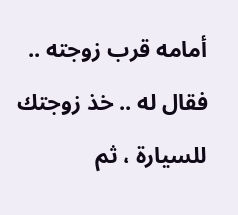أمامه قرب زوجته ..
فقال له .. خذ زوجتك للسيارة ، ثم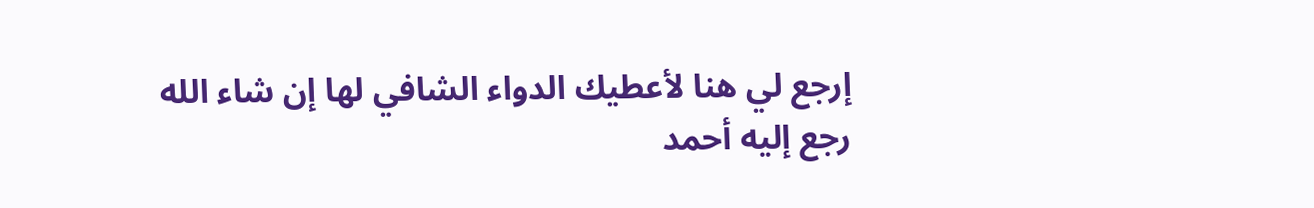إرجع لي هنا لأعطيك الدواء الشافي لها إن شاء الله
رجع إليه أحمد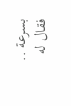بسرعة ..
فقال له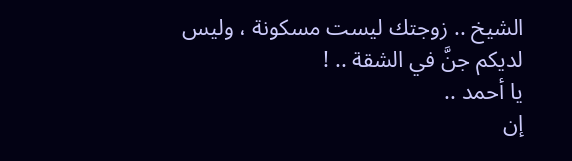الشيخ .. زوجتك ليست مسكونة ، وليس لديكم جنَّ في الشقة .. !
يا أحمد ..
إن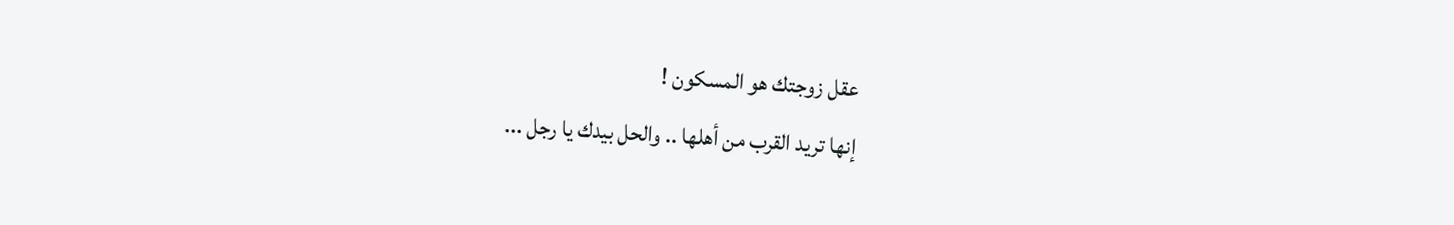عقل زوجتك هو المسكون !
إنها تريد القرب من أهلها .. والحل بيدك يا رجل ...